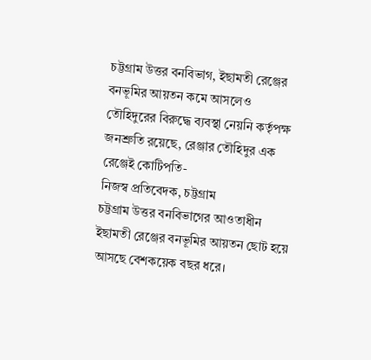চট্টগ্রাম উত্তর বনবিভাগ, ইছামতী রেঞ্জের বনভূমির আয়তন কমে আসলেও তৌহিদুরের বিরুদ্ধে ব্যবস্থা নেয়নি কর্তৃপক্ষ
জনশ্রুতি রয়েছে, রেঞ্জার তৌহিদুর এক রেঞ্জেই কোটিপতি-
নিজস্ব প্রতিবেদক, চট্টগ্রাম
চট্টগ্রাম উত্তর বনবিভাগের আওতাধীন ইছামতী রেঞ্জের বনভূমির আয়তন ছোট হয়ে আসছে বেশকয়েক বছর ধরে।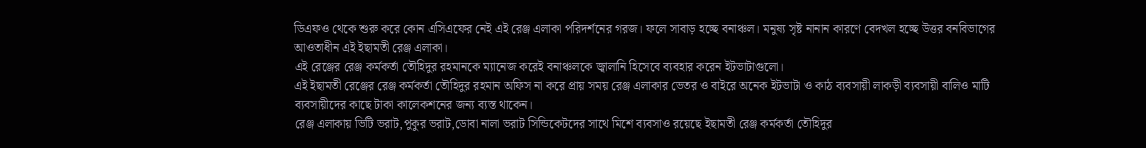ডিএফও থেকে শুরু করে কোন এসিএফের নেই এই রেঞ্জ এলাকা পরিদর্শনের গরজ। ফলে সাবাড় হচ্ছে বনাঞ্চল। মনুষ্য সৃষ্ট নানান কারণে বেদখল হচ্ছে উত্তর বনবিভাগের আওতাধীন এই ইছামতী রেঞ্জ এলাকা।
এই রেঞ্জের রেঞ্জ কর্মকর্তা তৌহিদুর রহমানকে ম্যানেজ করেই বনাঞ্চলকে জ্বালানি হিসেবে ব্যবহার করেন ইটভাটাগুলো।
এই ইছামতী রেঞ্জের রেঞ্জ কর্মকর্তা তৌহিদুর রহমান অফিস না করে প্রায় সময় রেঞ্জ এলাকার ভেতর ও বাইরে অনেক ইটভাটা ও কাঠ ব্যবসায়ী লাকড়ী ব্যবসায়ী বালিও মাটি ব্যবসায়ীদের কাছে টাকা কালেকশনের জন্য ব্যস্ত থাকেন।
রেঞ্জ এলাকায় ভিটি ভরাট,পুকুর ভরাট,ডোবা নালা ভরাট সিন্ডিকেটদের সাথে মিশে ব্যবসাও রয়েছে ইছামতী রেঞ্জ কর্মকর্তা তৌহিদুর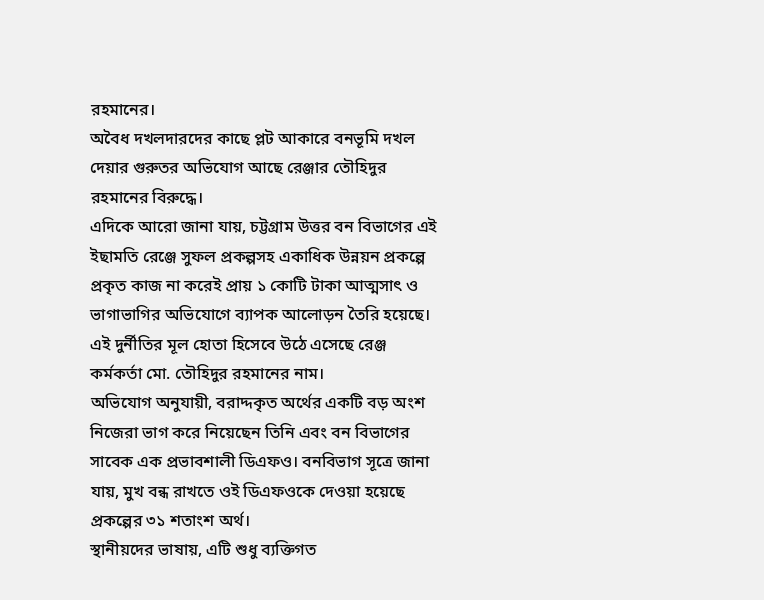রহমানের।
অবৈধ দখলদারদের কাছে প্লট আকারে বনভূমি দখল দেয়ার গুরুতর অভিযোগ আছে রেঞ্জার তৌহিদুর রহমানের বিরুদ্ধে।
এদিকে আরো জানা যায়, চট্টগ্রাম উত্তর বন বিভাগের এই ইছামতি রেঞ্জে সুফল প্রকল্পসহ একাধিক উন্নয়ন প্রকল্পে প্রকৃত কাজ না করেই প্রায় ১ কোটি টাকা আত্মসাৎ ও ভাগাভাগির অভিযোগে ব্যাপক আলোড়ন তৈরি হয়েছে।
এই দুর্নীতির মূল হোতা হিসেবে উঠে এসেছে রেঞ্জ কর্মকর্তা মো. তৌহিদুর রহমানের নাম।
অভিযোগ অনুযায়ী, বরাদ্দকৃত অর্থের একটি বড় অংশ নিজেরা ভাগ করে নিয়েছেন তিনি এবং বন বিভাগের সাবেক এক প্রভাবশালী ডিএফও। বনবিভাগ সূত্রে জানা যায়, মুখ বন্ধ রাখতে ওই ডিএফওকে দেওয়া হয়েছে প্রকল্পের ৩১ শতাংশ অর্থ।
স্থানীয়দের ভাষায়, এটি শুধু ব্যক্তিগত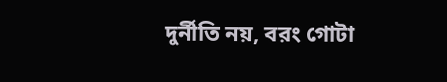দুর্নীতি নয়, বরং গোটা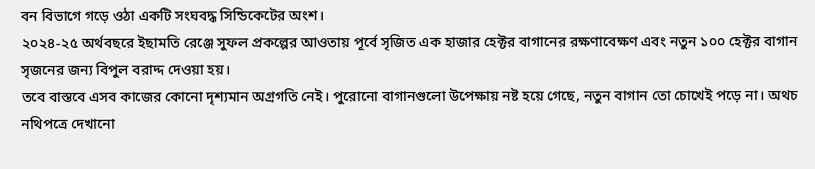বন বিভাগে গড়ে ওঠা একটি সংঘবদ্ধ সিন্ডিকেটের অংশ।
২০২৪-২৫ অর্থবছরে ইছামতি রেঞ্জে সুফল প্রকল্পের আওতায় পূর্বে সৃজিত এক হাজার হেক্টর বাগানের রক্ষণাবেক্ষণ এবং নতুন ১০০ হেক্টর বাগান সৃজনের জন্য বিপুল বরাদ্দ দেওয়া হয়।
তবে বাস্তবে এসব কাজের কোনো দৃশ্যমান অগ্রগতি নেই। পুরোনো বাগানগুলো উপেক্ষায় নষ্ট হয়ে গেছে, নতুন বাগান তো চোখেই পড়ে না। অথচ নথিপত্রে দেখানো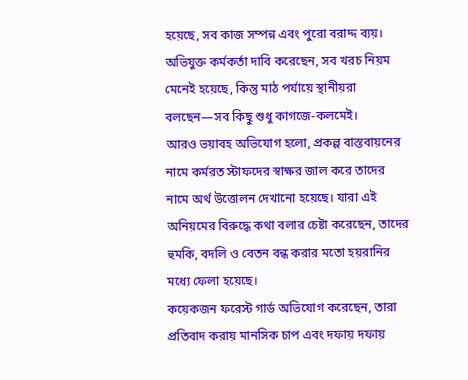হয়েছে, সব কাজ সম্পন্ন এবং পুরো বরাদ্দ ব্যয়। অভিযুক্ত কর্মকর্তা দাবি করেছেন, সব খরচ নিয়ম মেনেই হয়েছে, কিন্তু মাঠ পর্যায়ে স্থানীয়রা বলছেন—সব কিছু শুধু কাগজে-কলমেই।
আরও ভয়াবহ অভিযোগ হলো, প্রকল্প বাস্তবায়নের নামে কর্মরত স্টাফদের স্বাক্ষর জাল করে তাদের নামে অর্থ উত্তোলন দেখানো হয়েছে। যারা এই অনিয়মের বিরুদ্ধে কথা বলার চেষ্টা করেছেন, তাদের হুমকি, বদলি ও বেতন বন্ধ করার মতো হয়রানির মধ্যে ফেলা হয়েছে।
কয়েকজন ফরেস্ট গার্ড অভিযোগ করেছেন, তারা প্রতিবাদ করায় মানসিক চাপ এবং দফায় দফায়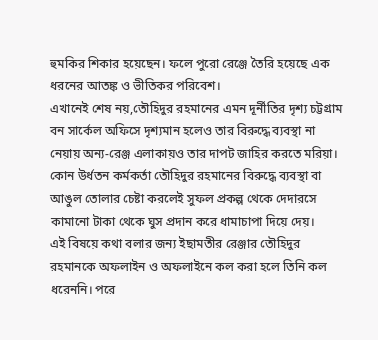হুমকির শিকার হয়েছেন। ফলে পুরো রেঞ্জে তৈরি হয়েছে এক ধরনের আতঙ্ক ও ভীতিকর পরিবেশ।
এখানেই শেষ নয়,তৌহিদুর রহমানের এমন দূর্নীতির দৃশ্য চট্টগ্রাম বন সার্কেল অফিসে দৃশ্যমান হলেও তার বিরুদ্ধে ব্যবস্থা না নেয়ায় অন্য-রেঞ্জ এলাকায়ও তার দাপট জাহির করতে মরিয়া।
কোন উর্ধতন কর্মকর্তা তৌহিদুর রহমানের বিরুদ্ধে ব্যবস্থা বা আঙুল তোলার চেষ্টা করলেই সুফল প্রকল্প থেকে দেদারসে কামানো টাকা থেকে ঘুস প্রদান করে ধামাচাপা দিয়ে দেয়।
এই বিষয়ে কথা বলার জন্য ইছামতীর রেঞ্জার তৌহিদুর রহমানকে অফলাইন ও অফলাইনে কল করা হলে তিনি কল ধরেননি। পরে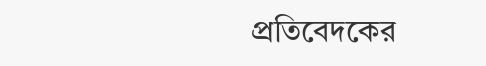প্রতিবেদকের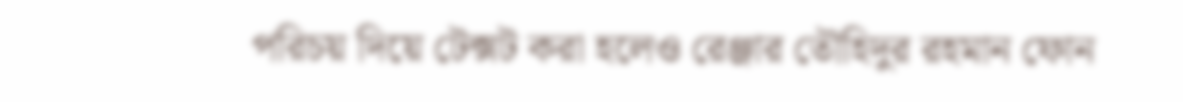পরিচয় দিয়ে টেক্সট করা হলেও রেঞ্জার তৌহিদুর রহমান ফোন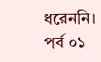ধরেননি।
পর্ব ০১